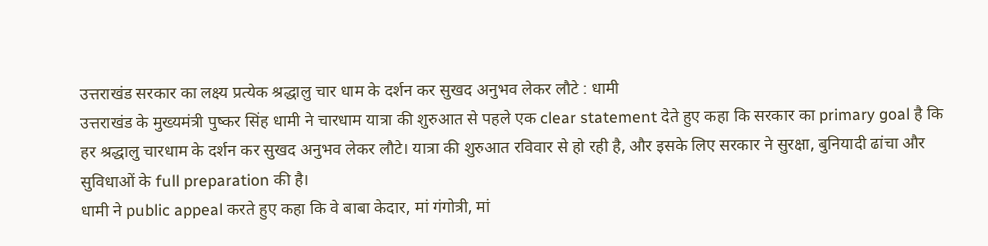उत्तराखंड सरकार का लक्ष्य प्रत्येक श्रद्धालु चार धाम के दर्शन कर सुखद अनुभव लेकर लौटे : धामी
उत्तराखंड के मुख्यमंत्री पुष्कर सिंह धामी ने चारधाम यात्रा की शुरुआत से पहले एक clear statement देते हुए कहा कि सरकार का primary goal है कि हर श्रद्धालु चारधाम के दर्शन कर सुखद अनुभव लेकर लौटे। यात्रा की शुरुआत रविवार से हो रही है, और इसके लिए सरकार ने सुरक्षा, बुनियादी ढांचा और सुविधाओं के full preparation की है।
धामी ने public appeal करते हुए कहा कि वे बाबा केदार, मां गंगोत्री, मां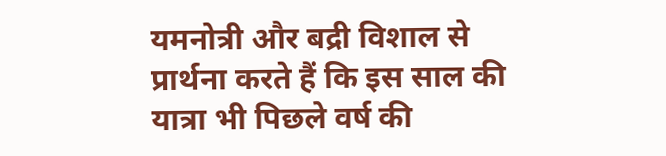यमनोत्री और बद्री विशाल से प्रार्थना करते हैं कि इस साल की यात्रा भी पिछले वर्ष की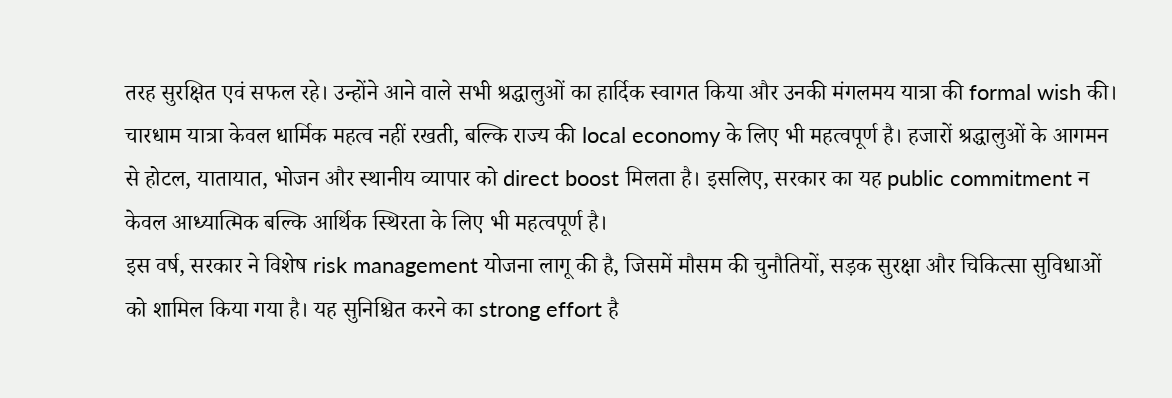तरह सुरक्षित एवं सफल रहे। उन्होंने आने वाले सभी श्रद्धालुओं का हार्दिक स्वागत किया और उनकी मंगलमय यात्रा की formal wish की।
चारधाम यात्रा केवल धार्मिक महत्व नहीं रखती, बल्कि राज्य की local economy के लिए भी महत्वपूर्ण है। हजारों श्रद्धालुओं के आगमन से होटल, यातायात, भोजन और स्थानीय व्यापार को direct boost मिलता है। इसलिए, सरकार का यह public commitment न केवल आध्यात्मिक बल्कि आर्थिक स्थिरता के लिए भी महत्वपूर्ण है।
इस वर्ष, सरकार ने विशेष risk management योजना लागू की है, जिसमें मौसम की चुनौतियों, सड़क सुरक्षा और चिकित्सा सुविधाओं को शामिल किया गया है। यह सुनिश्चित करने का strong effort है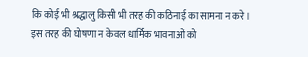कि कोई भी श्रद्धालु किसी भी तरह की कठिनाई का सामना न करे।
इस तरह की घोषणा न केवल धार्मिक भावनाओं को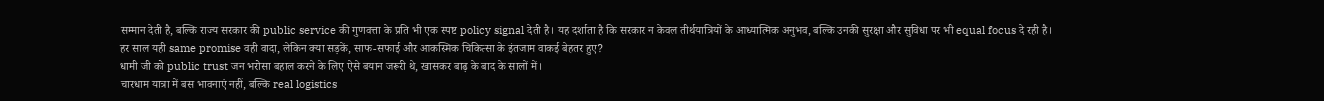सम्मान देती है, बल्कि राज्य सरकार की public service की गुणवत्ता के प्रति भी एक स्पष्ट policy signal देती है। यह दर्शाता है कि सरकार न केवल तीर्थयात्रियों के आध्यात्मिक अनुभव, बल्कि उनकी सुरक्षा और सुविधा पर भी equal focus दे रही है।
हर साल यही same promise वही वादा, लेकिन क्या सड़कें, साफ-सफाई और आकस्मिक चिकित्सा के इंतजाम वाकई बेहतर हुए?
धामी जी को public trust जन भरोसा बहाल करने के लिए ऐसे बयान जरूरी थे, खासकर बाढ़ के बाद के सालों में।
चारधाम यात्रा में बस भावनाएं नहीं, बल्कि real logistics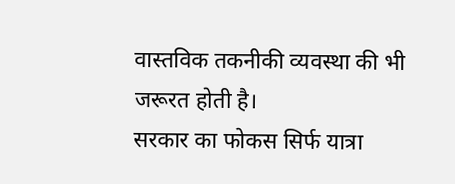वास्तविक तकनीकी व्यवस्था की भी जरूरत होती है।
सरकार का फोकस सिर्फ यात्रा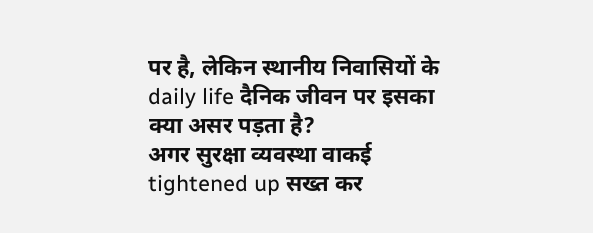पर है, लेकिन स्थानीय निवासियों के daily life दैनिक जीवन पर इसका क्या असर पड़ता है?
अगर सुरक्षा व्यवस्था वाकई tightened up सख्त कर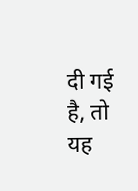दी गई है, तो यह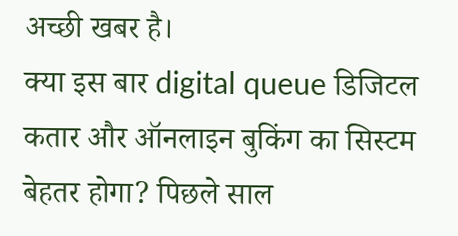अच्छी खबर है।
क्या इस बार digital queue डिजिटल कतार और ऑनलाइन बुकिंग का सिस्टम बेहतर होगा? पिछले साल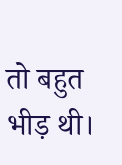तो बहुत भीड़ थी।